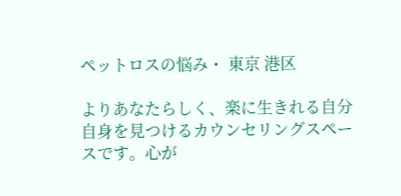ペットロスの悩み・ 東京 港区

よりあなたらしく、楽に生きれる自分自身を見つけるカウンセリングスペースです。心が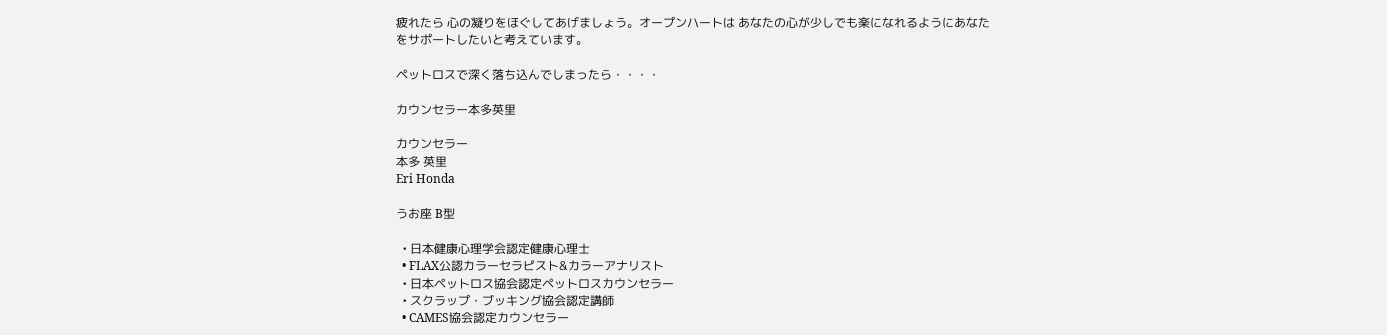疲れたら 心の凝りをほぐしてあげましょう。オープンハートは あなたの心が少しでも楽になれるようにあなたをサポートしたいと考えています。

ペットロスで深く落ち込んでしまったら・・・・

カウンセラー本多英里

カウンセラー
本多 英里
Eri Honda

うお座 B型

  • 日本健康心理学会認定健康心理士
  • FLAX公認カラーセラピスト&カラーアナリスト
  • 日本ペットロス協会認定ペットロスカウンセラー
  • スクラップ・ブッキング協会認定講師
  • CAMES協会認定カウンセラー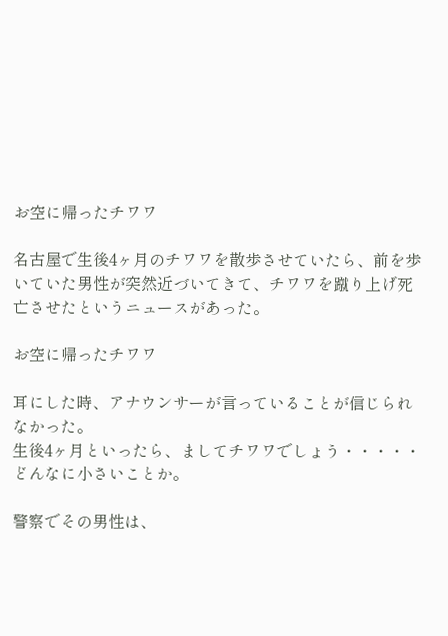お空に帰ったチワワ

名古屋で生後4ヶ月のチワワを散歩させていたら、前を歩いていた男性が突然近づいてきて、チワワを蹴り上げ死亡させたというニュースがあった。

お空に帰ったチワワ

耳にした時、アナウンサーが言っていることが信じられなかった。
生後4ヶ月といったら、ましてチワワでしょう・・・・・
どんなに小さいことか。

警察でその男性は、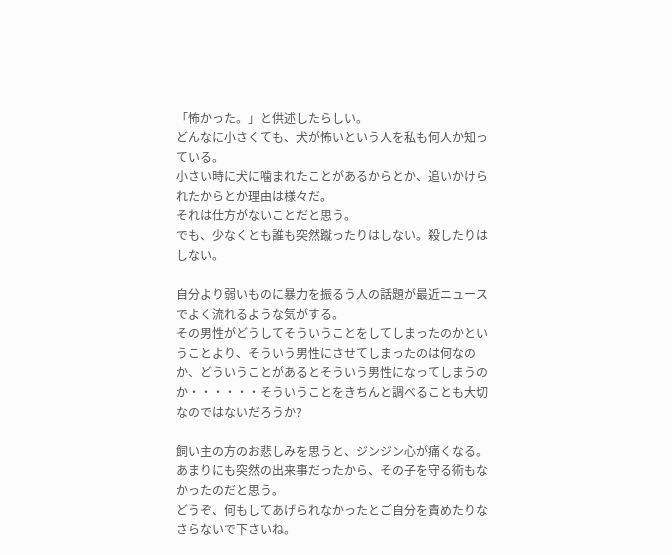「怖かった。」と供述したらしい。
どんなに小さくても、犬が怖いという人を私も何人か知っている。
小さい時に犬に噛まれたことがあるからとか、追いかけられたからとか理由は様々だ。
それは仕方がないことだと思う。
でも、少なくとも誰も突然蹴ったりはしない。殺したりはしない。

自分より弱いものに暴力を振るう人の話題が最近ニュースでよく流れるような気がする。
その男性がどうしてそういうことをしてしまったのかということより、そういう男性にさせてしまったのは何なのか、どういうことがあるとそういう男性になってしまうのか・・・・・・そういうことをきちんと調べることも大切なのではないだろうか?

飼い主の方のお悲しみを思うと、ジンジン心が痛くなる。
あまりにも突然の出来事だったから、その子を守る術もなかったのだと思う。
どうぞ、何もしてあげられなかったとご自分を責めたりなさらないで下さいね。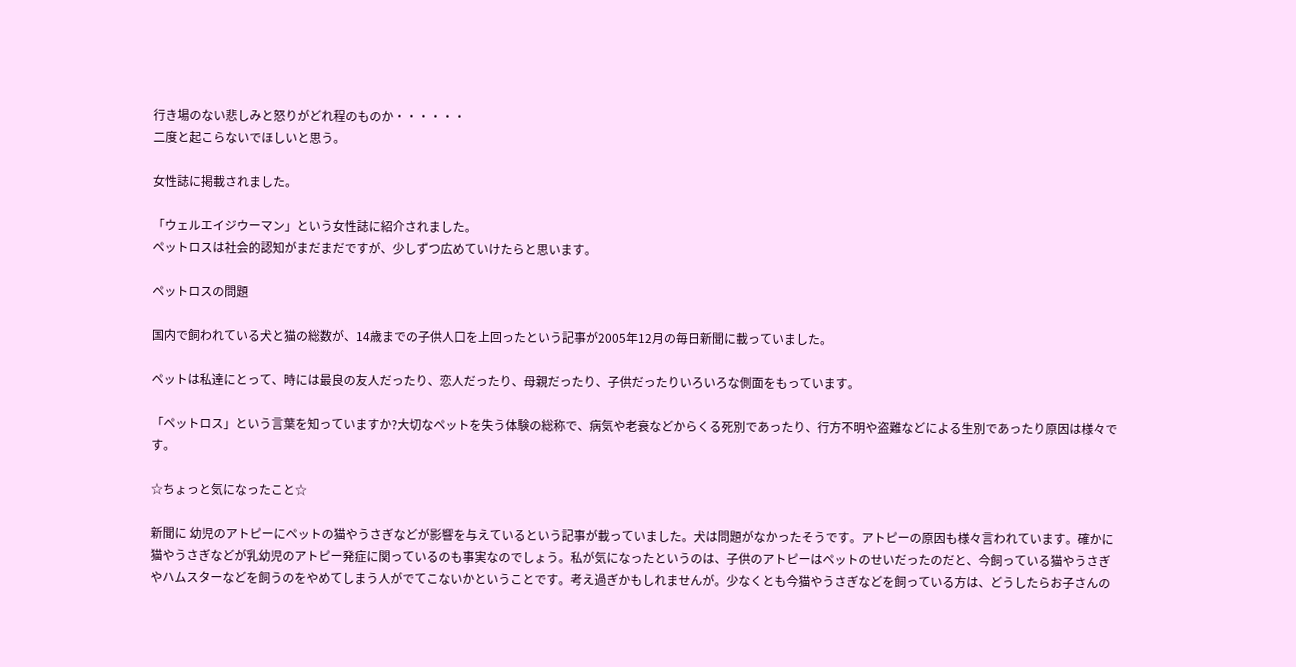行き場のない悲しみと怒りがどれ程のものか・・・・・・
二度と起こらないでほしいと思う。

女性誌に掲載されました。

「ウェルエイジウーマン」という女性誌に紹介されました。
ペットロスは社会的認知がまだまだですが、少しずつ広めていけたらと思います。

ペットロスの問題

国内で飼われている犬と猫の総数が、14歳までの子供人口を上回ったという記事が2005年12月の毎日新聞に載っていました。

ペットは私達にとって、時には最良の友人だったり、恋人だったり、母親だったり、子供だったりいろいろな側面をもっています。

「ペットロス」という言葉を知っていますか?大切なペットを失う体験の総称で、病気や老衰などからくる死別であったり、行方不明や盗難などによる生別であったり原因は様々です。

☆ちょっと気になったこと☆

新聞に 幼児のアトピーにペットの猫やうさぎなどが影響を与えているという記事が載っていました。犬は問題がなかったそうです。アトピーの原因も様々言われています。確かに猫やうさぎなどが乳幼児のアトピー発症に関っているのも事実なのでしょう。私が気になったというのは、子供のアトピーはペットのせいだったのだと、今飼っている猫やうさぎやハムスターなどを飼うのをやめてしまう人がでてこないかということです。考え過ぎかもしれませんが。少なくとも今猫やうさぎなどを飼っている方は、どうしたらお子さんの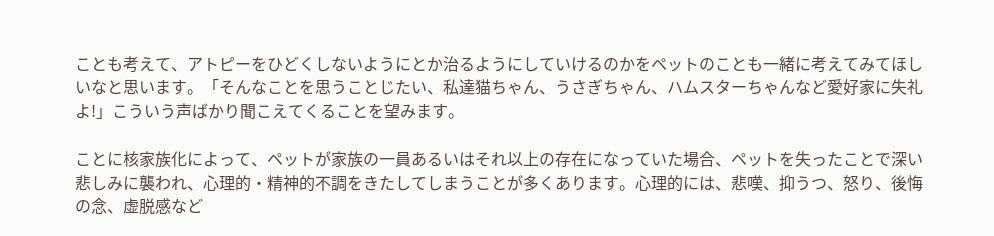ことも考えて、アトピーをひどくしないようにとか治るようにしていけるのかをペットのことも一緒に考えてみてほしいなと思います。「そんなことを思うことじたい、私達猫ちゃん、うさぎちゃん、ハムスターちゃんなど愛好家に失礼よ!」こういう声ばかり聞こえてくることを望みます。

ことに核家族化によって、ペットが家族の一員あるいはそれ以上の存在になっていた場合、ペットを失ったことで深い悲しみに襲われ、心理的・精神的不調をきたしてしまうことが多くあります。心理的には、悲嘆、抑うつ、怒り、後悔の念、虚脱感など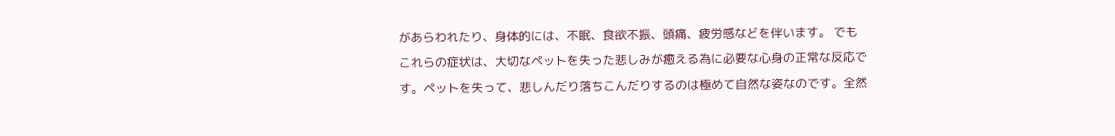があらわれたり、身体的には、不眠、食欲不振、頭痛、疲労感などを伴います。 でもこれらの症状は、大切なペットを失った悲しみが癒える為に必要な心身の正常な反応です。ペットを失って、悲しんだり落ちこんだりするのは極めて自然な姿なのです。全然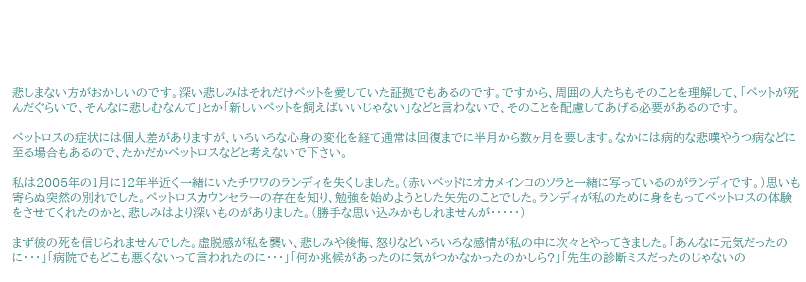悲しまない方がおかしいのです。深い悲しみはそれだけペットを愛していた証拠でもあるのです。ですから、周囲の人たちもそのことを理解して、「ペットが死んだぐらいで、そんなに悲しむなんて」とか「新しいペットを飼えばいいじゃない」などと言わないで、そのことを配慮してあげる必要があるのです。

ペットロスの症状には個人差がありますが、いろいろな心身の変化を経て通常は回復までに半月から数ヶ月を要します。なかには病的な悲嘆やうつ病などに至る場合もあるので、たかだかペットロスなどと考えないで下さい。

私は2005年の1月に12年半近く一緒にいたチワワのランディを失くしました。(赤いペッドにオカメインコのソラと一緒に写っているのがランディです。)思いも寄らぬ突然の別れでした。ペットロスカウンセラーの存在を知り、勉強を始めようとした矢先のことでした。ランディが私のために身をもってペットロスの体験をさせてくれたのかと、悲しみはより深いものがありました。(勝手な思い込みかもしれませんが・・・・・)

まず彼の死を信じられませんでした。虚脱感が私を襲い、悲しみや後悔、怒りなどいろいろな感情が私の中に次々とやってきました。「あんなに元気だったのに・・・」「病院でもどこも悪くないって言われたのに・・・」「何か兆候があったのに気がつかなかったのかしら?」「先生の診断ミスだったのじゃないの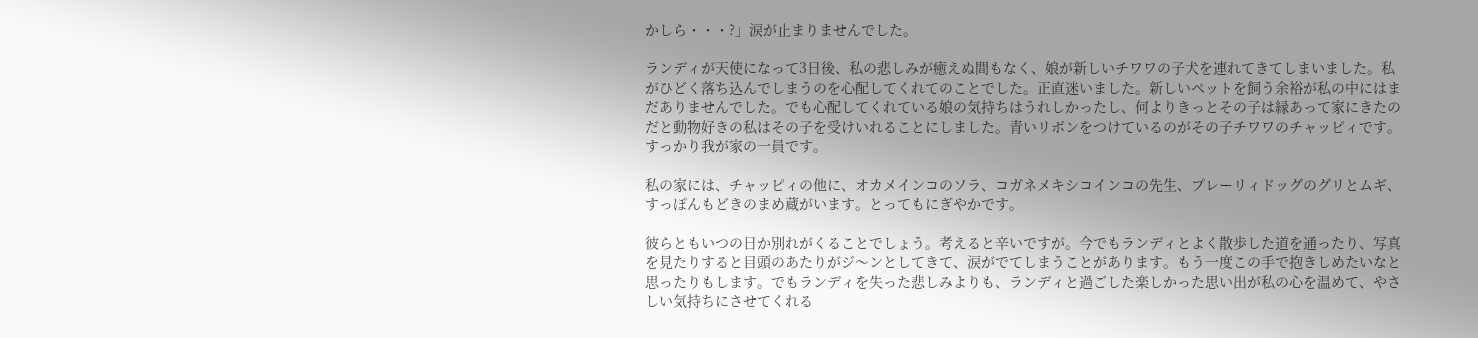かしら・・・?」涙が止まりませんでした。

ランディが天使になって3日後、私の悲しみが癒えぬ間もなく、娘が新しいチワワの子犬を連れてきてしまいました。私がひどく落ち込んでしまうのを心配してくれてのことでした。正直迷いました。新しいペットを飼う余裕が私の中にはまだありませんでした。でも心配してくれている娘の気持ちはうれしかったし、何よりきっとその子は縁あって家にきたのだと動物好きの私はその子を受けいれることにしました。青いリボンをつけているのがその子チワワのチャッピィです。すっかり我が家の一員です。

私の家には、チャッピィの他に、オカメインコのソラ、コガネメキシコインコの先生、プレーリィドッグのグリとムギ、すっぽんもどきのまめ蔵がいます。とってもにぎやかです。

彼らともいつの日か別れがくることでしょう。考えると辛いですが。今でもランディとよく散歩した道を通ったり、写真を見たりすると目頭のあたりがジ〜ンとしてきて、涙がでてしまうことがあります。もう一度この手で抱きしめたいなと思ったりもします。でもランディを失った悲しみよりも、ランディと過ごした楽しかった思い出が私の心を温めて、やさしい気持ちにさせてくれる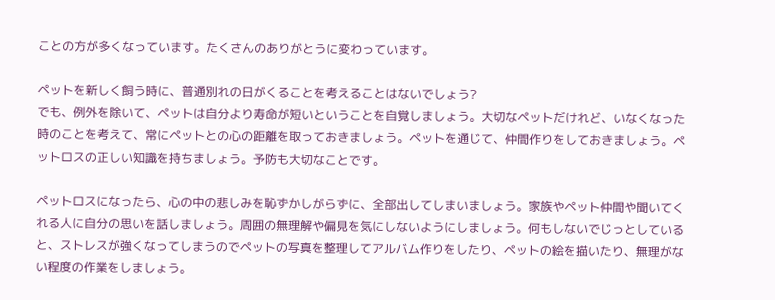ことの方が多くなっています。たくさんのありがとうに変わっています。

ペットを新しく飼う時に、普通別れの日がくることを考えることはないでしょう?
でも、例外を除いて、ペットは自分より寿命が短いということを自覚しましょう。大切なペットだけれど、いなくなった時のことを考えて、常にペットとの心の距離を取っておきましょう。ペットを通じて、仲間作りをしておきましょう。ペットロスの正しい知識を持ちましょう。予防も大切なことです。

ペットロスになったら、心の中の悲しみを恥ずかしがらずに、全部出してしまいましょう。家族やペット仲間や聞いてくれる人に自分の思いを話しましょう。周囲の無理解や偏見を気にしないようにしましょう。何もしないでじっとしていると、ストレスが強くなってしまうのでペットの写真を整理してアルバム作りをしたり、ペットの絵を描いたり、無理がない程度の作業をしましょう。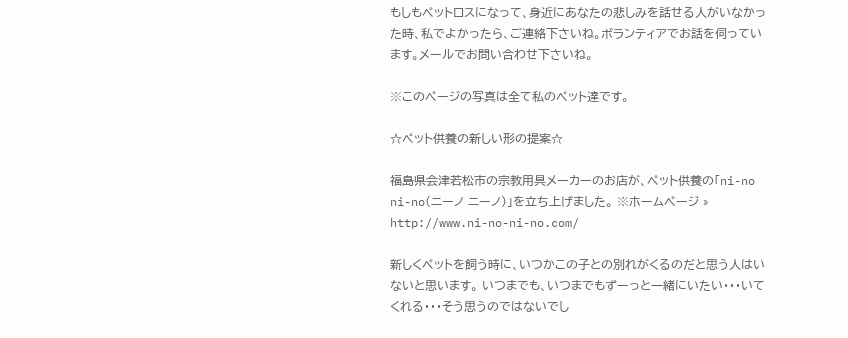もしもペットロスになって、身近にあなたの悲しみを話せる人がいなかった時、私でよかったら、ご連絡下さいね。ボランティアでお話を伺っています。メールでお問い合わせ下さいね。

※このページの写真は全て私のペット達です。

☆ペット供養の新しい形の提案☆

福島県会津若松市の宗教用具メーカーのお店が、ペット供養の「ni-no ni-no(ニーノ ニーノ)」を立ち上げました。 ※ホームページ » http://www.ni-no-ni-no.com/

新しくペットを飼う時に、いつかこの子との別れがくるのだと思う人はいないと思います。 いつまでも、いつまでもずーっと一緒にいたい・・・いてくれる・・・そう思うのではないでし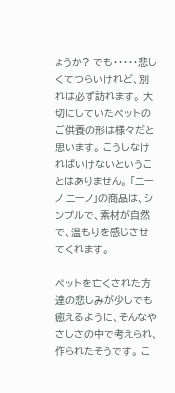ょうか? でも・・・・・悲しくてつらいけれど、別れは必ず訪れます。 大切にしていたペットのご供養の形は様々だと思います。 こうしなければいけないということはありません。 「ニーノ ニーノ」の商品は、シンプルで、素材が自然で、温もりを感じさせてくれます。

ペットを亡くされた方達の悲しみが少しでも癒えるように、そんなやさしさの中で考えられ、作られたそうです。 こ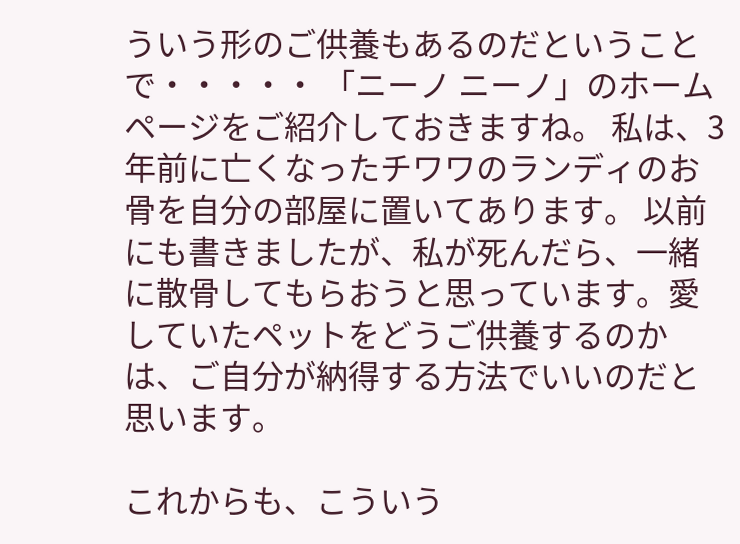ういう形のご供養もあるのだということで・・・・・ 「ニーノ ニーノ」のホームページをご紹介しておきますね。 私は、3年前に亡くなったチワワのランディのお骨を自分の部屋に置いてあります。 以前にも書きましたが、私が死んだら、一緒に散骨してもらおうと思っています。愛していたペットをどうご供養するのかは、ご自分が納得する方法でいいのだと思います。

これからも、こういう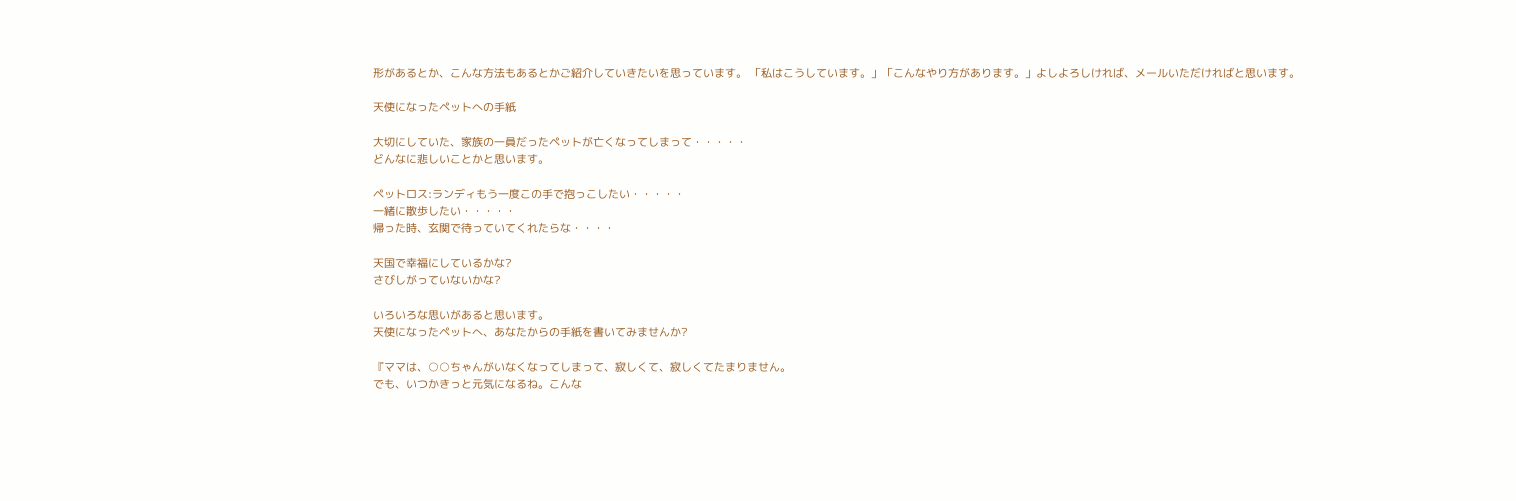形があるとか、こんな方法もあるとかご紹介していきたいを思っています。 「私はこうしています。」「こんなやり方があります。」よしよろしければ、メールいただければと思います。

天使になったペットへの手紙

大切にしていた、家族の一員だったペットが亡くなってしまって・・・・・
どんなに悲しいことかと思います。

ペットロス:ランディもう一度この手で抱っこしたい・・・・・
一緒に散歩したい・・・・・
帰った時、玄関で待っていてくれたらな・・・・

天国で幸福にしているかな?
さびしがっていないかな?

いろいろな思いがあると思います。
天使になったペットへ、あなたからの手紙を書いてみませんか?

『ママは、○○ちゃんがいなくなってしまって、寂しくて、寂しくてたまりません。
でも、いつかきっと元気になるね。こんな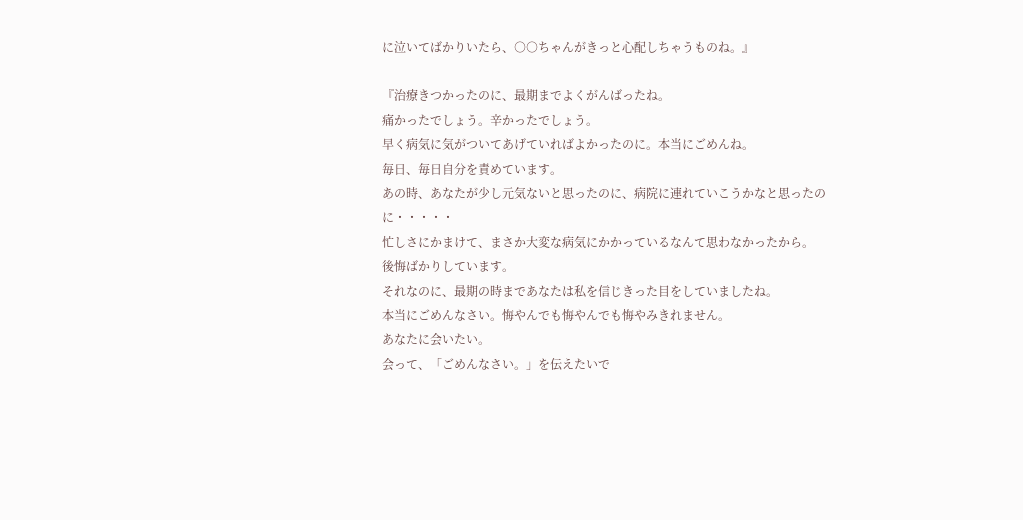に泣いてばかりいたら、○○ちゃんがきっと心配しちゃうものね。』

『治療きつかったのに、最期までよくがんばったね。
痛かったでしょう。辛かったでしょう。
早く病気に気がついてあげていればよかったのに。本当にごめんね。
毎日、毎日自分を責めています。
あの時、あなたが少し元気ないと思ったのに、病院に連れていこうかなと思ったのに・・・・・
忙しさにかまけて、まさか大変な病気にかかっているなんて思わなかったから。
後悔ばかりしています。
それなのに、最期の時まであなたは私を信じきった目をしていましたね。
本当にごめんなさい。悔やんでも悔やんでも悔やみきれません。
あなたに会いたい。
会って、「ごめんなさい。」を伝えたいで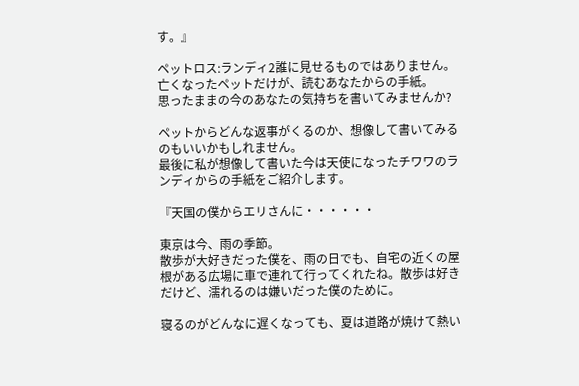す。』

ペットロス:ランディ2誰に見せるものではありません。
亡くなったペットだけが、読むあなたからの手紙。
思ったままの今のあなたの気持ちを書いてみませんか?

ペットからどんな返事がくるのか、想像して書いてみるのもいいかもしれません。
最後に私が想像して書いた今は天使になったチワワのランディからの手紙をご紹介します。

『天国の僕からエリさんに・・・・・・

東京は今、雨の季節。
散歩が大好きだった僕を、雨の日でも、自宅の近くの屋根がある広場に車で連れて行ってくれたね。散歩は好きだけど、濡れるのは嫌いだった僕のために。

寝るのがどんなに遅くなっても、夏は道路が焼けて熱い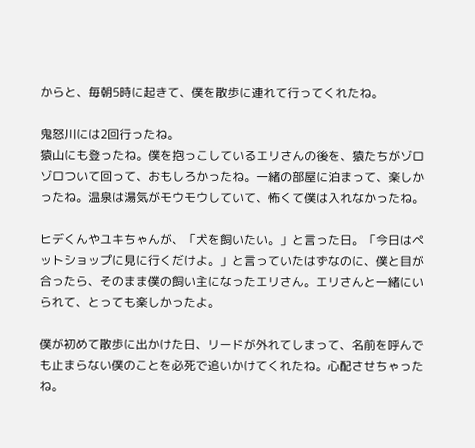からと、毎朝5時に起きて、僕を散歩に連れて行ってくれたね。

鬼怒川には2回行ったね。
猿山にも登ったね。僕を抱っこしているエリさんの後を、猿たちがゾロゾロついて回って、おもしろかったね。一緒の部屋に泊まって、楽しかったね。温泉は湯気がモウモウしていて、怖くて僕は入れなかったね。

ヒデくんやユキちゃんが、「犬を飼いたい。」と言った日。「今日はペットショップに見に行くだけよ。」と言っていたはずなのに、僕と目が合ったら、そのまま僕の飼い主になったエリさん。エリさんと一緒にいられて、とっても楽しかったよ。

僕が初めて散歩に出かけた日、リードが外れてしまって、名前を呼んでも止まらない僕のことを必死で追いかけてくれたね。心配させちゃったね。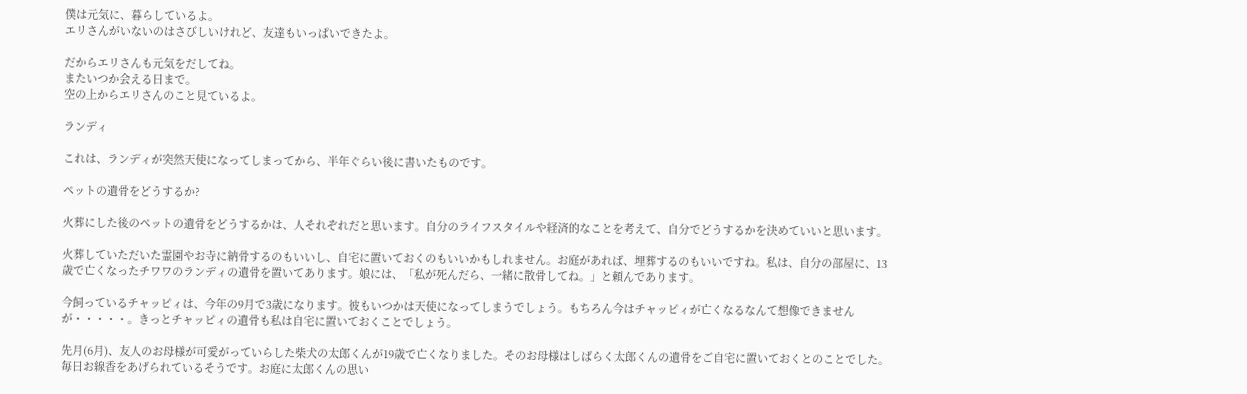僕は元気に、暮らしているよ。
エリさんがいないのはさびしいけれど、友達もいっぱいできたよ。

だからエリさんも元気をだしてね。
またいつか会える日まで。
空の上からエリさんのこと見ているよ。

ランディ

これは、ランディが突然天使になってしまってから、半年ぐらい後に書いたものです。

ペットの遺骨をどうするか?

火葬にした後のペットの遺骨をどうするかは、人それぞれだと思います。自分のライフスタイルや経済的なことを考えて、自分でどうするかを決めていいと思います。

火葬していただいた霊園やお寺に納骨するのもいいし、自宅に置いておくのもいいかもしれません。お庭があれば、埋葬するのもいいですね。私は、自分の部屋に、13歳で亡くなったチワワのランディの遺骨を置いてあります。娘には、「私が死んだら、一緒に散骨してね。」と頼んであります。

今飼っているチャッピィは、今年の9月で3歳になります。彼もいつかは天使になってしまうでしょう。もちろん今はチャッピィが亡くなるなんて想像できませんが・・・・・。きっとチャッピィの遺骨も私は自宅に置いておくことでしょう。

先月(6月)、友人のお母様が可愛がっていらした柴犬の太郎くんが19歳で亡くなりました。そのお母様はしばらく太郎くんの遺骨をご自宅に置いておくとのことでした。毎日お線香をあげられているそうです。お庭に太郎くんの思い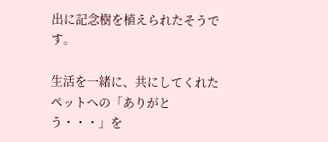出に記念樹を植えられたそうです。

生活を一緒に、共にしてくれたペットへの「ありがとう・・・」を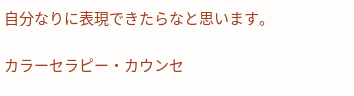自分なりに表現できたらなと思います。

カラーセラピー・カウンセ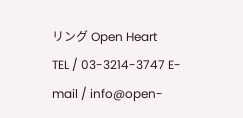リング Open Heart
TEL / 03-3214-3747 E-mail / info@open-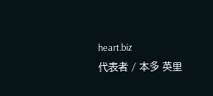heart.biz
代表者 / 本多 英里